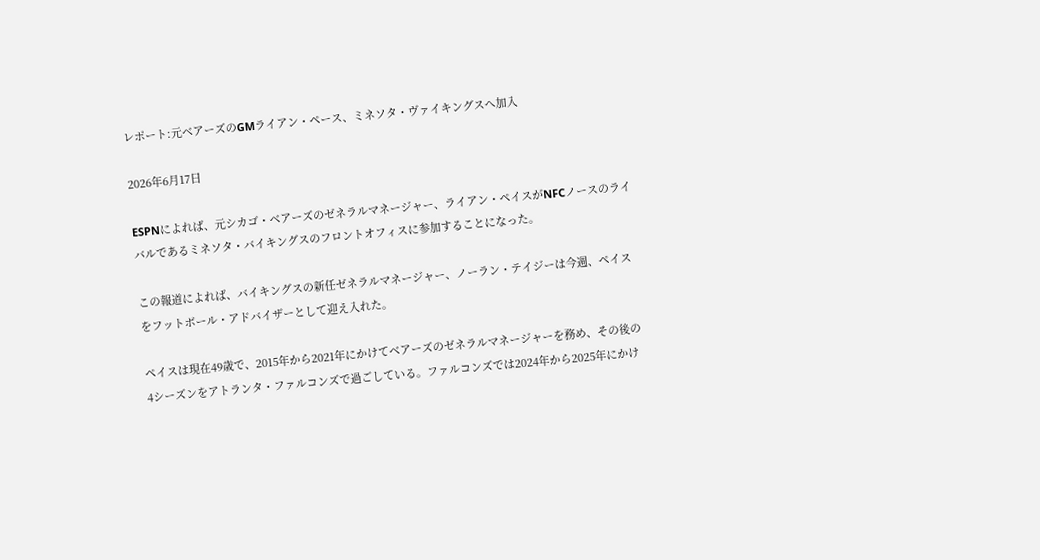レポート:元ベアーズのGMライアン・ペース、ミネソタ・ヴァイキングスへ加入

2026年6月17日

ESPNによれば、元シカゴ・ベアーズのゼネラルマネージャー、ライアン・ペイスがNFCノースのライバルであるミネソタ・バイキングスのフロントオフィスに参加することになった。

この報道によれば、バイキングスの新任ゼネラルマネージャー、ノーラン・テイジーは今週、ペイスをフットボール・アドバイザーとして迎え入れた。

ペイスは現在49歳で、2015年から2021年にかけてベアーズのゼネラルマネージャーを務め、その後の4シーズンをアトランタ・ファルコンズで過ごしている。ファルコンズでは2024年から2025年にかけ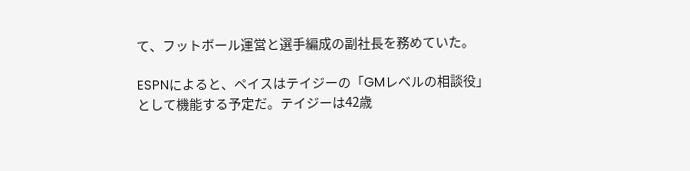て、フットボール運営と選手編成の副社長を務めていた。

ESPNによると、ペイスはテイジーの「GMレベルの相談役」として機能する予定だ。テイジーは42歳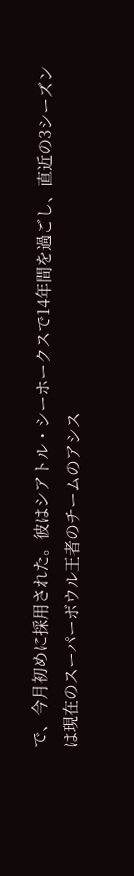で、今月初めに採用された。彼はシアトル・シーホークスで14年間を過ごし、直近の3シーズンは現在のスーパーボウル王者のチームのアシス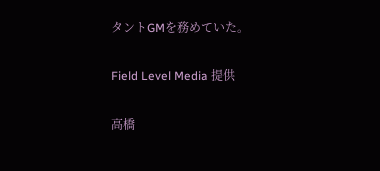タントGMを務めていた。

Field Level Media 提供

高橋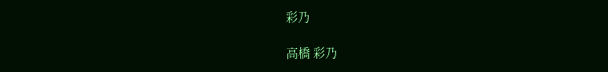彩乃

高橋 彩乃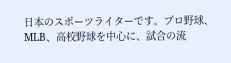日本のスポーツライターです。プロ野球、MLB、高校野球を中心に、試合の流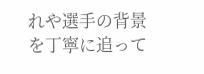れや選手の背景を丁寧に追って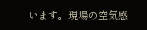います。現場の空気感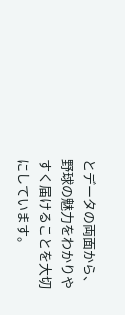とデータの両面から、野球の魅力をわかりやすく届けることを大切にしています。